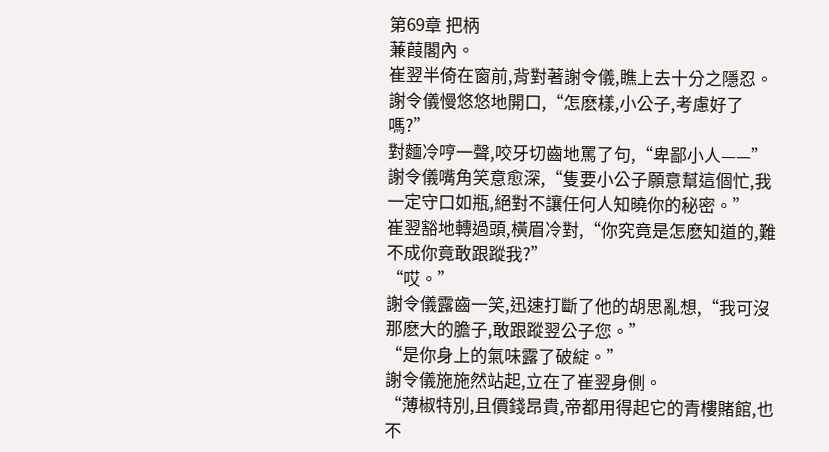第69章 把柄
蒹葭閣內。
崔翌半倚在窗前,背對著謝令儀,瞧上去十分之隱忍。
謝令儀慢悠悠地開口,“怎麽樣,小公子,考慮好了嗎?”
對麵冷哼一聲,咬牙切齒地罵了句,“卑鄙小人——”
謝令儀嘴角笑意愈深,“隻要小公子願意幫這個忙,我一定守口如瓶,絕對不讓任何人知曉你的秘密。”
崔翌豁地轉過頭,橫眉冷對,“你究竟是怎麽知道的,難不成你竟敢跟蹤我?”
“哎。”
謝令儀露齒一笑,迅速打斷了他的胡思亂想,“我可沒那麽大的膽子,敢跟蹤翌公子您。”
“是你身上的氣味露了破綻。”
謝令儀施施然站起,立在了崔翌身側。
“薄椒特別,且價錢昂貴,帝都用得起它的青樓賭館,也不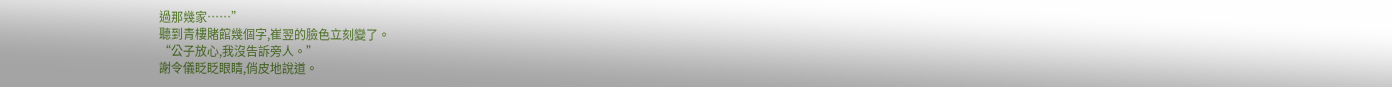過那幾家……”
聽到青樓賭館幾個字,崔翌的臉色立刻變了。
“公子放心,我沒告訴旁人。”
謝令儀眨眨眼睛,俏皮地說道。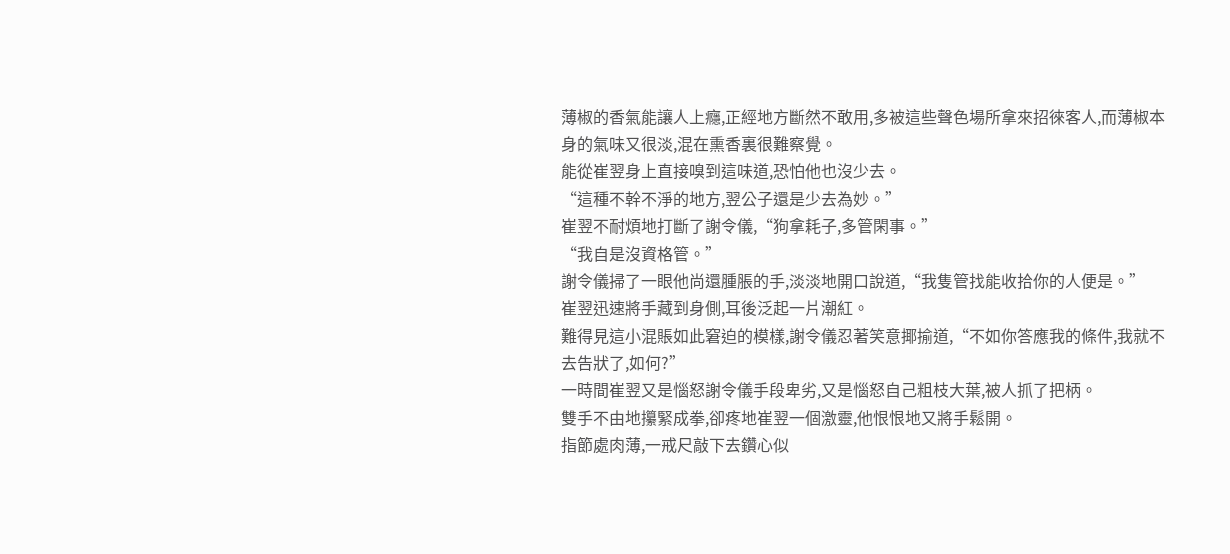薄椒的香氣能讓人上癮,正經地方斷然不敢用,多被這些聲色場所拿來招徠客人,而薄椒本身的氣味又很淡,混在熏香裏很難察覺。
能從崔翌身上直接嗅到這味道,恐怕他也沒少去。
“這種不幹不淨的地方,翌公子還是少去為妙。”
崔翌不耐煩地打斷了謝令儀,“狗拿耗子,多管閑事。”
“我自是沒資格管。”
謝令儀掃了一眼他尚還腫脹的手,淡淡地開口說道,“我隻管找能收拾你的人便是。”
崔翌迅速將手藏到身側,耳後泛起一片潮紅。
難得見這小混賬如此窘迫的模樣,謝令儀忍著笑意揶揄道,“不如你答應我的條件,我就不去告狀了,如何?”
一時間崔翌又是惱怒謝令儀手段卑劣,又是惱怒自己粗枝大葉,被人抓了把柄。
雙手不由地攥緊成拳,卻疼地崔翌一個激靈,他恨恨地又將手鬆開。
指節處肉薄,一戒尺敲下去鑽心似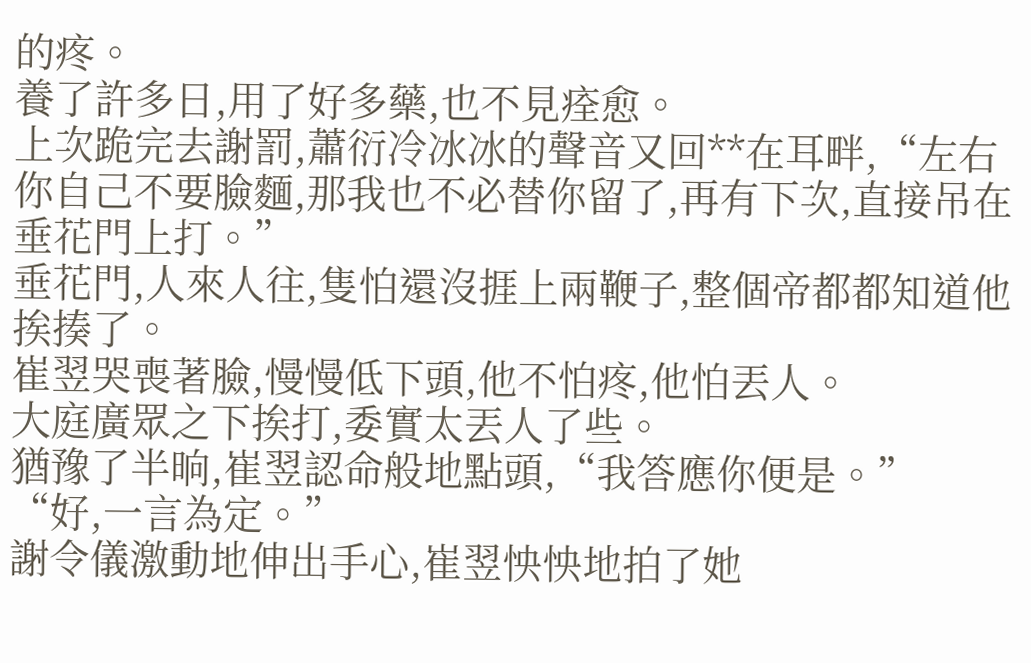的疼。
養了許多日,用了好多藥,也不見痊愈。
上次跪完去謝罰,蕭衍冷冰冰的聲音又回**在耳畔,“左右你自己不要臉麵,那我也不必替你留了,再有下次,直接吊在垂花門上打。”
垂花門,人來人往,隻怕還沒捱上兩鞭子,整個帝都都知道他挨揍了。
崔翌哭喪著臉,慢慢低下頭,他不怕疼,他怕丟人。
大庭廣眾之下挨打,委實太丟人了些。
猶豫了半晌,崔翌認命般地點頭,“我答應你便是。”
“好,一言為定。”
謝令儀激動地伸出手心,崔翌怏怏地拍了她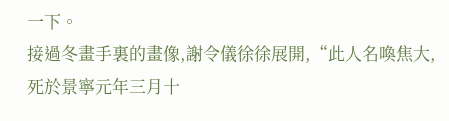一下。
接過冬畫手裏的畫像,謝令儀徐徐展開,“此人名喚焦大,死於景寧元年三月十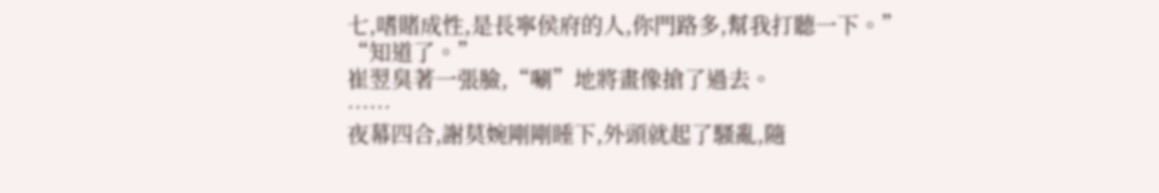七,嗜賭成性,是長寧侯府的人,你門路多,幫我打聽一下。”
“知道了。”
崔翌臭著一張臉,“唰”地將畫像搶了過去。
……
夜幕四合,謝莫婉剛剛睡下,外頭就起了騷亂,隨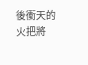後衝天的火把將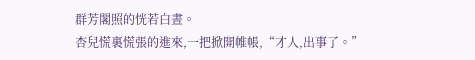群芳閣照的恍若白晝。
杏兒慌裏慌張的進來,一把掀開帷帳,“才人,出事了。”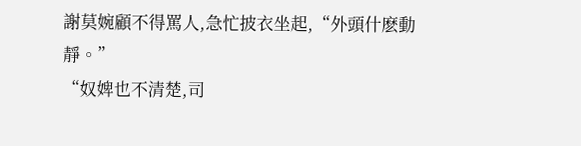謝莫婉顧不得罵人,急忙披衣坐起,“外頭什麽動靜。”
“奴婢也不清楚,司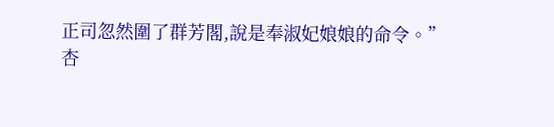正司忽然圍了群芳閣,說是奉淑妃娘娘的命令。”
杏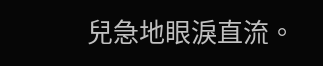兒急地眼淚直流。